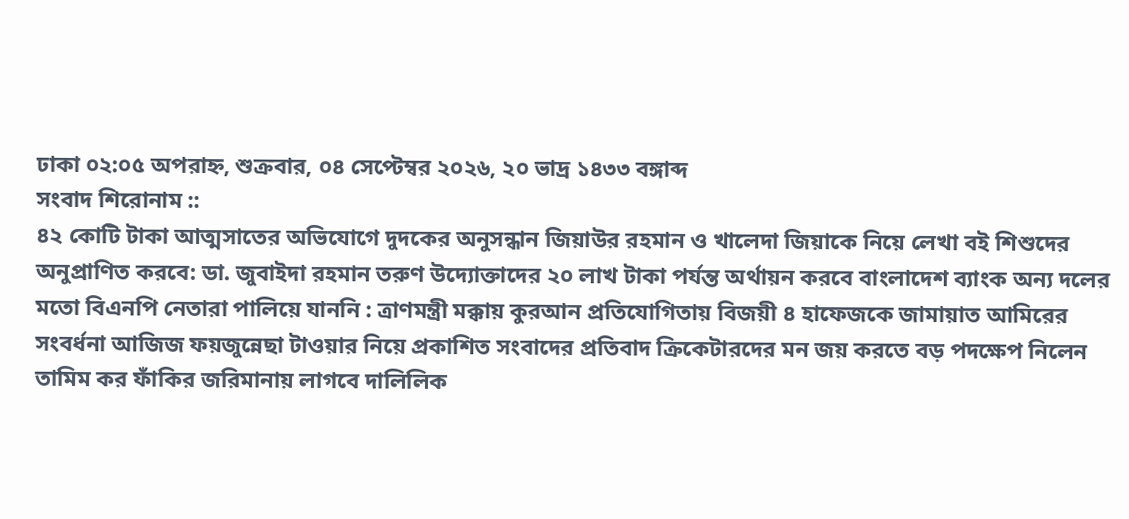ঢাকা ০২:০৫ অপরাহ্ন, শুক্রবার, ০৪ সেপ্টেম্বর ২০২৬, ২০ ভাদ্র ১৪৩৩ বঙ্গাব্দ
সংবাদ শিরোনাম ::
৪২ কোটি টাকা আত্মসাতের অভিযোগে দুদকের অনুসন্ধান জিয়াউর রহমান ও খালেদা জিয়াকে নিয়ে লেখা বই শিশুদের অনুপ্রাণিত করবে: ডা. জুবাইদা রহমান তরুণ উদ্যোক্তাদের ২০ লাখ টাকা পর্যন্ত অর্থায়ন করবে বাংলাদেশ ব্যাংক অন্য দলের মতো বিএনপি নেতারা পালিয়ে যাননি : ত্রাণমন্ত্রী মক্কায় কুরআন প্রতিযোগিতায় বিজয়ী ৪ হাফেজকে জামায়াত আমিরের সংবর্ধনা আজিজ ফয়জুন্নেছা টাওয়ার নিয়ে প্রকাশিত সংবাদের প্রতিবাদ ক্রিকেটারদের মন জয় করতে বড় পদক্ষেপ নিলেন তামিম কর ফাঁকির জরিমানায় লাগবে দালিলিক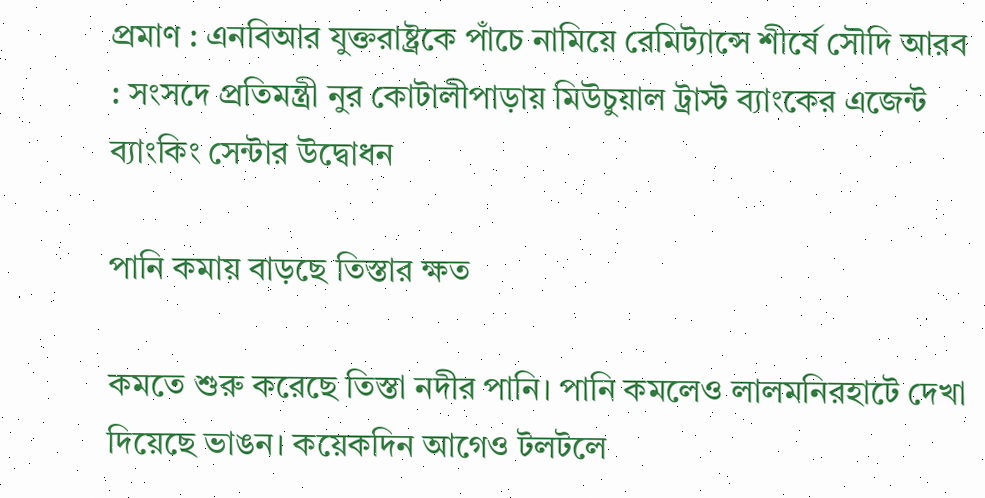প্রমাণ : এনবিআর যুক্তরাষ্ট্রকে পাঁচে নামিয়ে রেমিট্যান্সে শীর্ষে সৌদি আরব : সংসদে প্রতিমন্ত্রী নুর কোটালীপাড়ায় মিউচুয়াল ট্রাস্ট ব্যাংকের এজেন্ট ব্যাংকিং সেন্টার উদ্বোধন

পানি কমায় বাড়ছে তিস্তার ক্ষত

কমতে শুরু করেছে তিস্তা নদীর পানি। পানি কমলেও লালমনিরহাটে দেখা দিয়েছে ভাঙন। কয়েকদিন আগেও টলটলে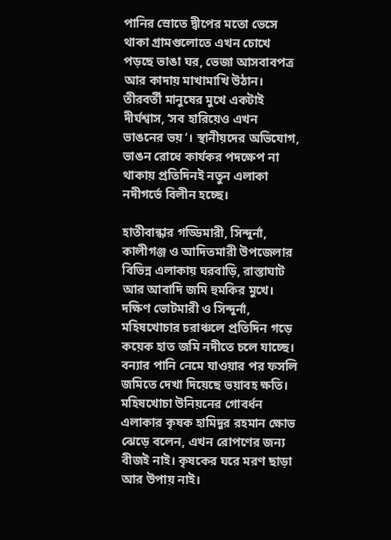পানির স্রোতে দ্বীপের মতো ভেসে থাকা গ্রামগুলোতে এখন চোখে পড়ছে ভাঙা ঘর, ভেজা আসবাবপত্র আর কাদায় মাখামাখি উঠান। তীরবর্তী মানুষের মুখে একটাই দীর্ঘশ্বাস, ‘সব হারিয়েও এখন ভাঙনের ভয়’। স্থানীয়দের অভিযোগ, ভাঙন রোধে কার্যকর পদক্ষেপ না থাকায় প্রতিদিনই নতুন এলাকা নদীগর্ভে বিলীন হচ্ছে।

হাতীবান্ধার গড্ডিমারী, সিন্দুর্না, কালীগঞ্জ ও আদিতমারী উপজেলার বিভিন্ন এলাকায় ঘরবাড়ি, রাস্তাঘাট আর আবাদি জমি হুমকির মুখে। দক্ষিণ ভোটমারী ও সিন্দুর্না, মহিষখোচার চরাঞ্চলে প্রতিদিন গড়ে কয়েক হাত জমি নদীতে চলে যাচ্ছে। বন্যার পানি নেমে যাওয়ার পর ফসলি জমিতে দেখা দিয়েছে ভয়াবহ ক্ষতি। মহিষখোচা উনিয়নের গোবর্ধন এলাকার কৃষক হামিদুর রহমান ক্ষোভ ঝেড়ে বলেন, এখন রোপণের জন্য বীজই নাই। কৃষকের ঘরে মরণ ছাড়া আর উপায় নাই।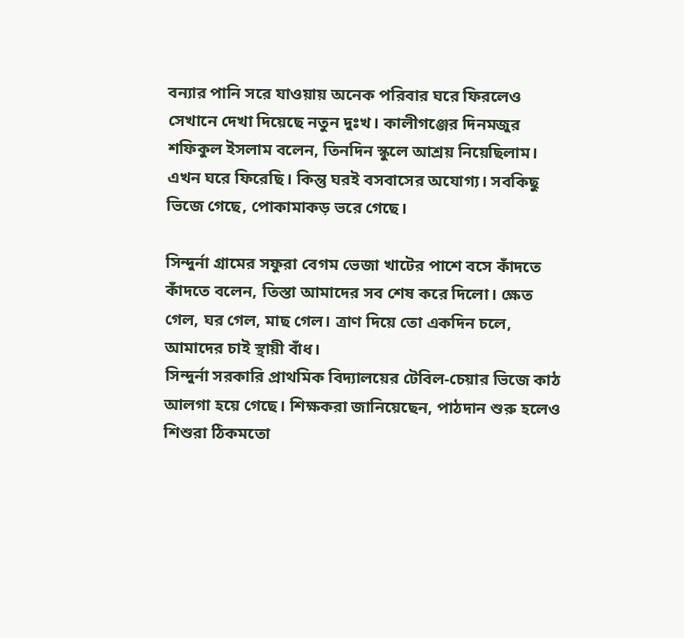বন্যার পানি সরে যাওয়ায় অনেক পরিবার ঘরে ফিরলেও সেখানে দেখা দিয়েছে নতুন দুঃখ। কালীগঞ্জের দিনমজুর শফিকুল ইসলাম বলেন, তিনদিন স্কুলে আশ্রয় নিয়েছিলাম। এখন ঘরে ফিরেছি। কিন্তু ঘরই বসবাসের অযোগ্য। সবকিছু ভিজে গেছে, পোকামাকড় ভরে গেছে।

সিন্দুর্না গ্রামের সফুরা বেগম ভেজা খাটের পাশে বসে কাঁদতে কাঁদতে বলেন, তিস্তা আমাদের সব শেষ করে দিলো। ক্ষেত গেল, ঘর গেল, মাছ গেল। ত্রাণ দিয়ে তো একদিন চলে, আমাদের চাই স্থায়ী বাঁধ।
সিন্দুর্না সরকারি প্রাথমিক বিদ্যালয়ের টেবিল-চেয়ার ভিজে কাঠ আলগা হয়ে গেছে। শিক্ষকরা জানিয়েছেন, পাঠদান শুরু হলেও শিশুরা ঠিকমতো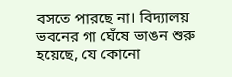বসতে পারছে না। বিদ্যালয় ভবনের গা ঘেঁষে ভাঙন শুরু হয়েছে, যে কোনো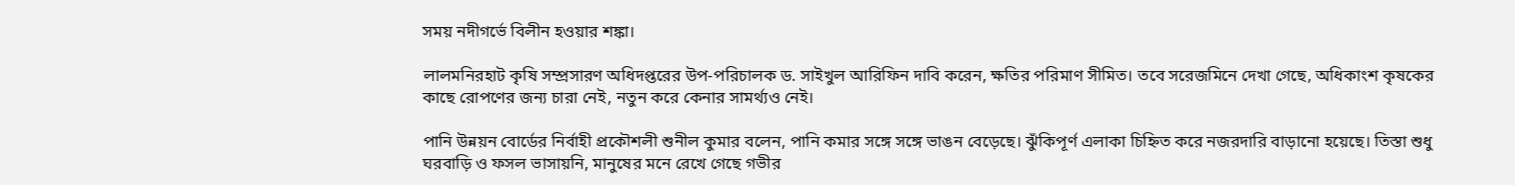সময় নদীগর্ভে বিলীন হওয়ার শঙ্কা।

লালমনিরহাট কৃষি সম্প্রসারণ অধিদপ্তরের উপ-পরিচালক ড. সাইখুল আরিফিন দাবি করেন, ক্ষতির পরিমাণ সীমিত। তবে সরেজমিনে দেখা গেছে, অধিকাংশ কৃষকের কাছে রোপণের জন্য চারা নেই, নতুন করে কেনার সামর্থ্যও নেই।

পানি উন্নয়ন বোর্ডের নির্বাহী প্রকৌশলী শুনীল কুমার বলেন, পানি কমার সঙ্গে সঙ্গে ভাঙন বেড়েছে। ঝুঁকিপূর্ণ এলাকা চিহ্নিত করে নজরদারি বাড়ানো হয়েছে। তিস্তা শুধু ঘরবাড়ি ও ফসল ভাসায়নি, মানুষের মনে রেখে গেছে গভীর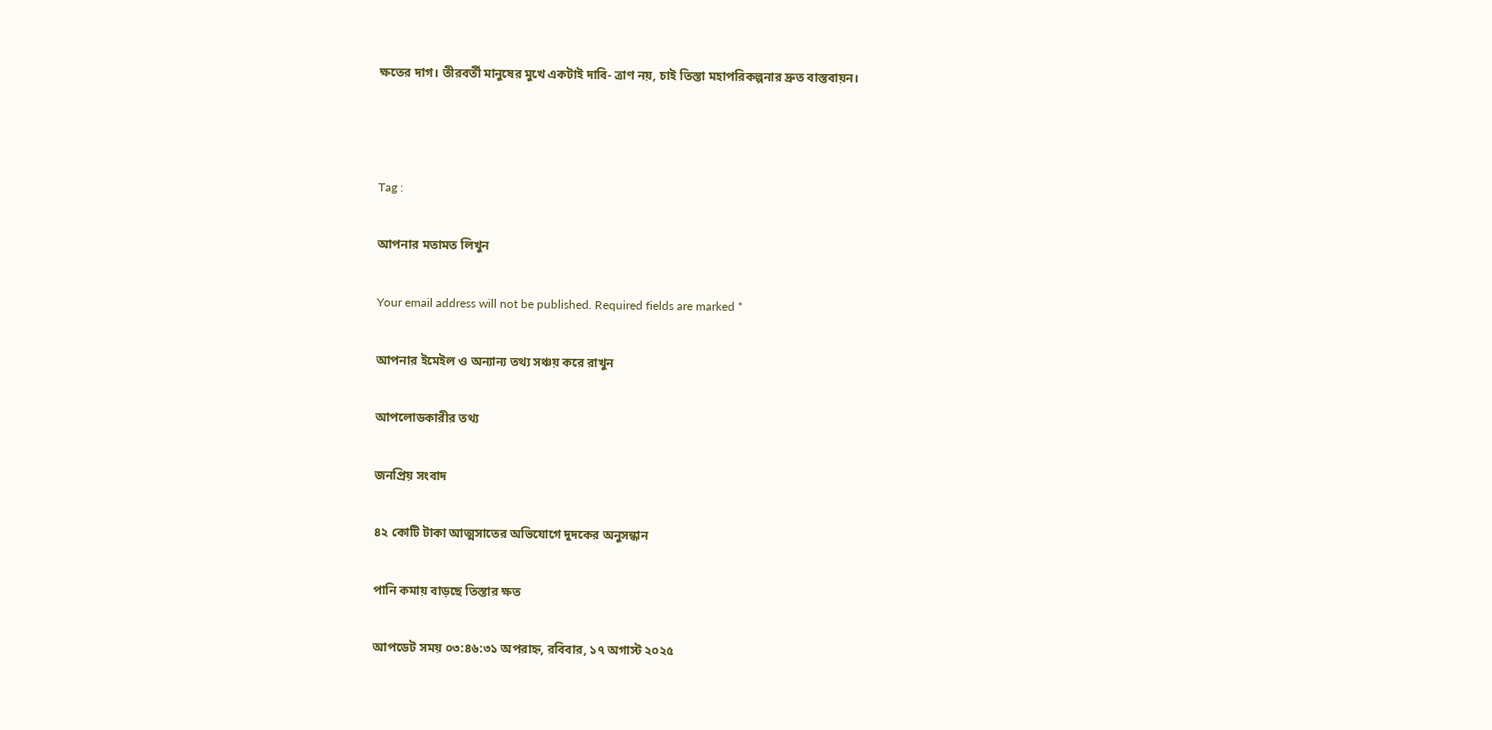ক্ষতের দাগ। তীরবর্তী মানুষের মুখে একটাই দাবি- ত্রাণ নয়, চাই তিস্তা মহাপরিকল্পনার দ্রুত বাস্তবায়ন।



Tag :

আপনার মতামত লিখুন

Your email address will not be published. Required fields are marked *

আপনার ইমেইল ও অন্যান্য তথ্য সঞ্চয় করে রাখুন

আপলোডকারীর তথ্য

জনপ্রিয় সংবাদ

৪২ কোটি টাকা আত্মসাতের অভিযোগে দুদকের অনুসন্ধান

পানি কমায় বাড়ছে তিস্তার ক্ষত

আপডেট সময় ০৩:৪৬:৩১ অপরাহ্ন, রবিবার, ১৭ অগাস্ট ২০২৫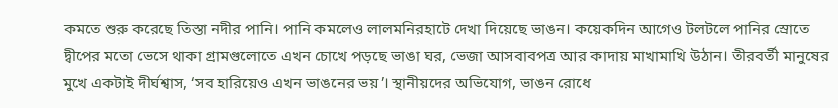কমতে শুরু করেছে তিস্তা নদীর পানি। পানি কমলেও লালমনিরহাটে দেখা দিয়েছে ভাঙন। কয়েকদিন আগেও টলটলে পানির স্রোতে দ্বীপের মতো ভেসে থাকা গ্রামগুলোতে এখন চোখে পড়ছে ভাঙা ঘর, ভেজা আসবাবপত্র আর কাদায় মাখামাখি উঠান। তীরবর্তী মানুষের মুখে একটাই দীর্ঘশ্বাস, ‘সব হারিয়েও এখন ভাঙনের ভয়’। স্থানীয়দের অভিযোগ, ভাঙন রোধে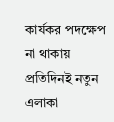কার্যকর পদক্ষেপ না থাকায় প্রতিদিনই নতুন এলাকা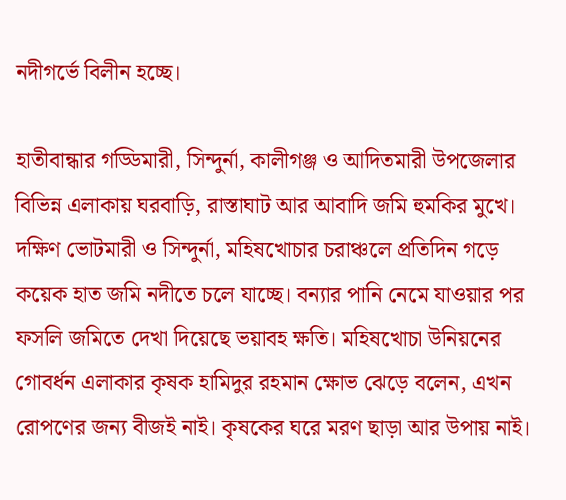নদীগর্ভে বিলীন হচ্ছে।

হাতীবান্ধার গড্ডিমারী, সিন্দুর্না, কালীগঞ্জ ও আদিতমারী উপজেলার বিভিন্ন এলাকায় ঘরবাড়ি, রাস্তাঘাট আর আবাদি জমি হুমকির মুখে। দক্ষিণ ভোটমারী ও সিন্দুর্না, মহিষখোচার চরাঞ্চলে প্রতিদিন গড়ে কয়েক হাত জমি নদীতে চলে যাচ্ছে। বন্যার পানি নেমে যাওয়ার পর ফসলি জমিতে দেখা দিয়েছে ভয়াবহ ক্ষতি। মহিষখোচা উনিয়নের গোবর্ধন এলাকার কৃষক হামিদুর রহমান ক্ষোভ ঝেড়ে বলেন, এখন রোপণের জন্য বীজই নাই। কৃষকের ঘরে মরণ ছাড়া আর উপায় নাই।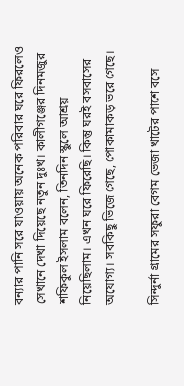বন্যার পানি সরে যাওয়ায় অনেক পরিবার ঘরে ফিরলেও সেখানে দেখা দিয়েছে নতুন দুঃখ। কালীগঞ্জের দিনমজুর শফিকুল ইসলাম বলেন, তিনদিন স্কুলে আশ্রয় নিয়েছিলাম। এখন ঘরে ফিরেছি। কিন্তু ঘরই বসবাসের অযোগ্য। সবকিছু ভিজে গেছে, পোকামাকড় ভরে গেছে।

সিন্দুর্না গ্রামের সফুরা বেগম ভেজা খাটের পাশে বসে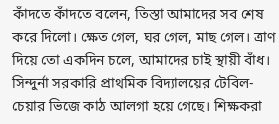কাঁদতে কাঁদতে বলেন, তিস্তা আমাদের সব শেষ করে দিলো। ক্ষেত গেল, ঘর গেল, মাছ গেল। ত্রাণ দিয়ে তো একদিন চলে, আমাদের চাই স্থায়ী বাঁধ।
সিন্দুর্না সরকারি প্রাথমিক বিদ্যালয়ের টেবিল-চেয়ার ভিজে কাঠ আলগা হয়ে গেছে। শিক্ষকরা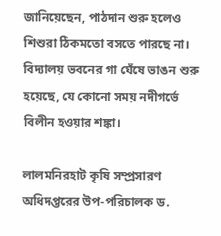জানিয়েছেন, পাঠদান শুরু হলেও শিশুরা ঠিকমতো বসতে পারছে না। বিদ্যালয় ভবনের গা ঘেঁষে ভাঙন শুরু হয়েছে, যে কোনো সময় নদীগর্ভে বিলীন হওয়ার শঙ্কা।

লালমনিরহাট কৃষি সম্প্রসারণ অধিদপ্তরের উপ-পরিচালক ড.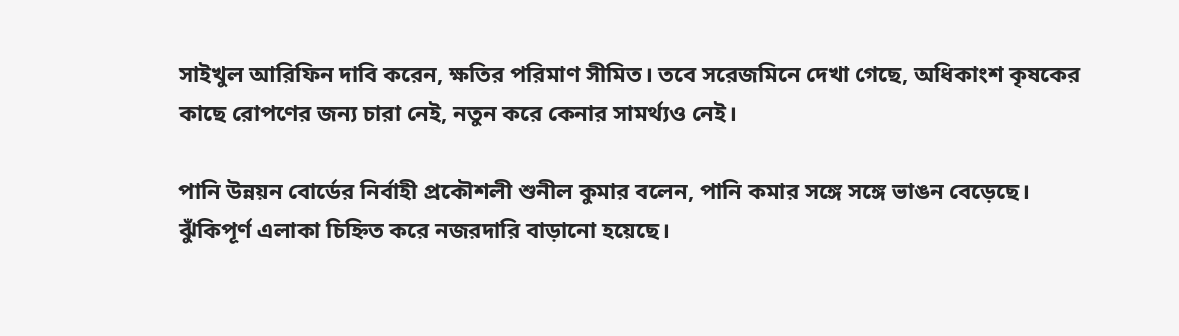সাইখুল আরিফিন দাবি করেন, ক্ষতির পরিমাণ সীমিত। তবে সরেজমিনে দেখা গেছে, অধিকাংশ কৃষকের কাছে রোপণের জন্য চারা নেই, নতুন করে কেনার সামর্থ্যও নেই।

পানি উন্নয়ন বোর্ডের নির্বাহী প্রকৌশলী শুনীল কুমার বলেন, পানি কমার সঙ্গে সঙ্গে ভাঙন বেড়েছে। ঝুঁকিপূর্ণ এলাকা চিহ্নিত করে নজরদারি বাড়ানো হয়েছে।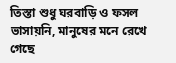তিস্তা শুধু ঘরবাড়ি ও ফসল ভাসায়নি, মানুষের মনে রেখে গেছে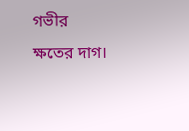গভীর ক্ষতের দাগ।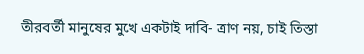তীরবর্তী মানুষের মুখে একটাই দাবি- ত্রাণ নয়, চাই তিস্তা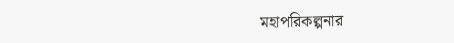মহাপরিকল্পনার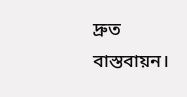দ্রুত বাস্তবায়ন।